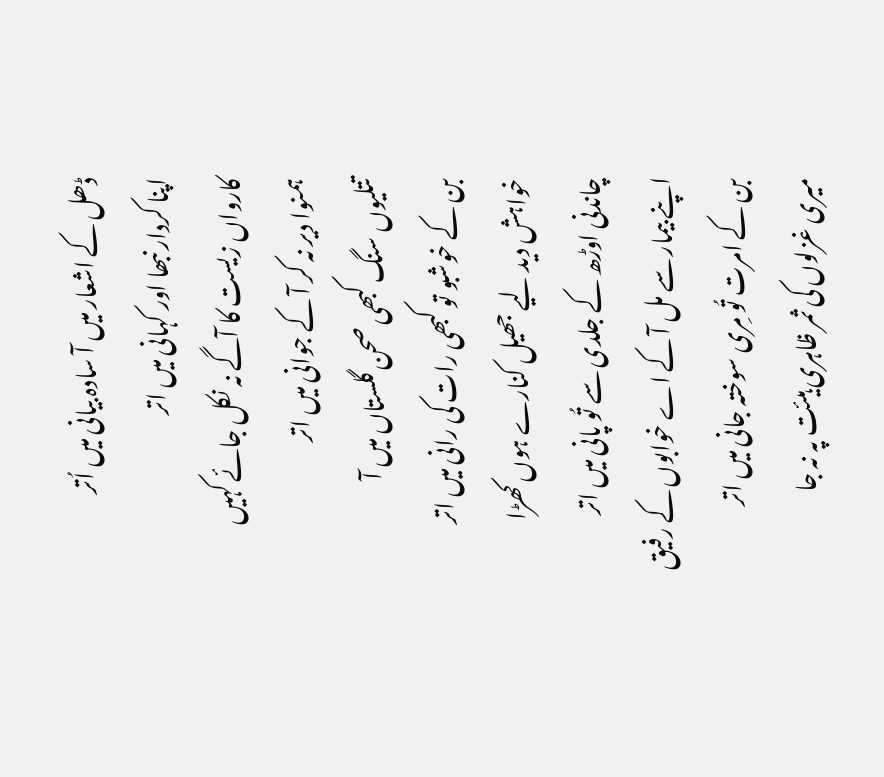ڈھل کے اشعار میں آ سادہ بیانی میں اُتر
اپنا کردار نبھا اور کہانی میں اتر
کارواں زیست کا آگے نہ نکل جائے کہیں
ہمنوا دیر نہ کر آ کے جوانی میں اتر
تتلیوں سنگ کبھی صحن گلستاں میں آ
بن کے خوشبو تو کبھی رات کی رانی میں اتر
خواہش دید لیے جھیل کنارے ہوں کھڑا
چاندنی اوڑھ کے جلدی سے تُو پانی میں اتر
اپنے بیمار سے مل آ کے اے خوابوں کے رفیق
بن کے امرت تُو مِری سوختہ جانی میں اتر
میری غزلوں کی ثمر ظاہری ہیئت پہ نہ جا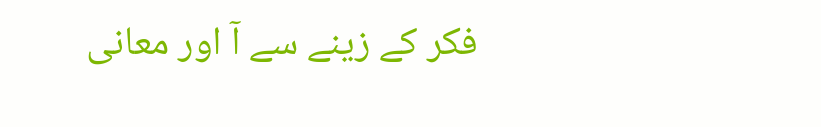فکر کے زینے سے آ اور معانی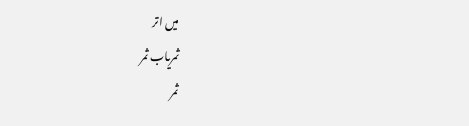میں اتر
ثمریاب ثمر
ثمر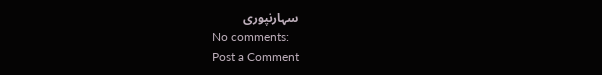سہارنپوری
No comments:
Post a Comment